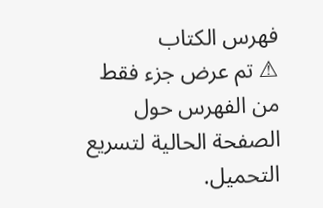فهرس الكتاب
⚠ تم عرض جزء فقط من الفهرس حول الصفحة الحالية لتسريع التحميل.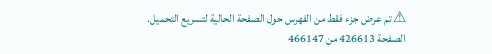⚠ تم عرض جزء فقط من الفهرس حول الصفحة الحالية لتسريع التحميل.
الصفحة 426613 من 466147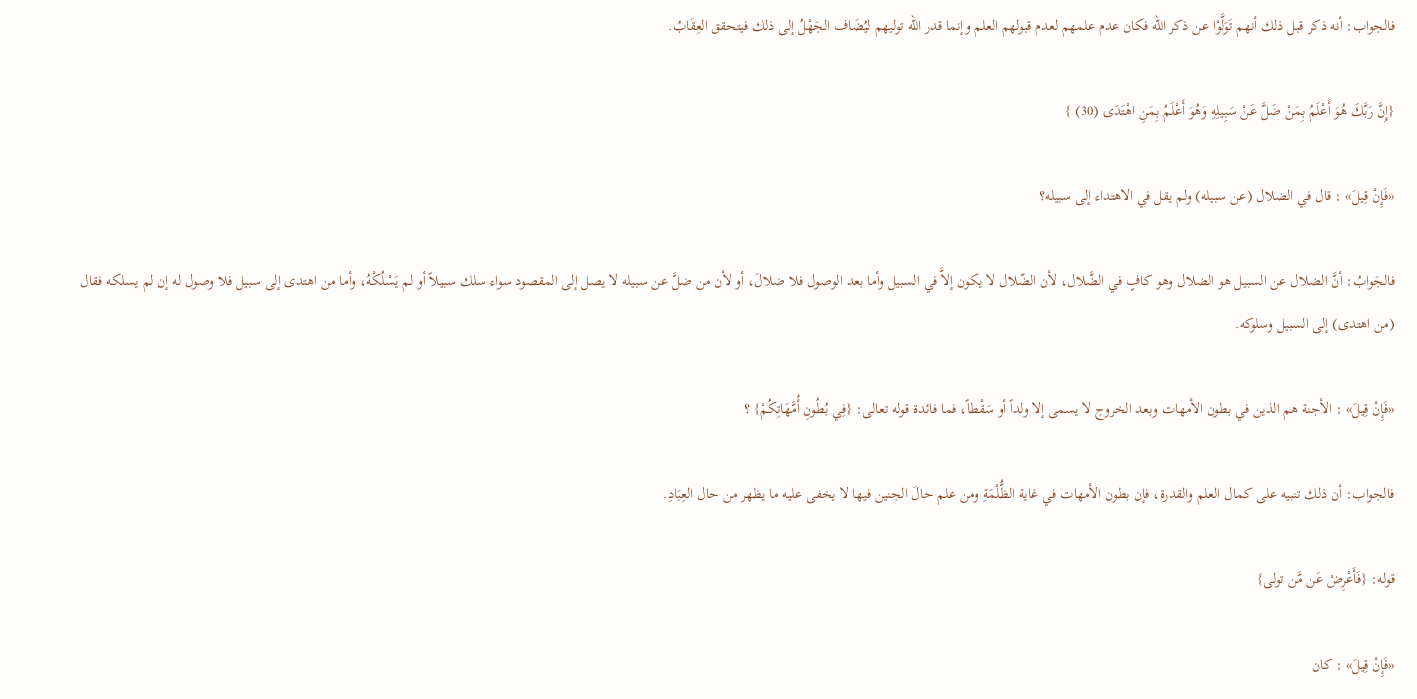فالجواب: أنه ذكر قبل ذلك أنهم تَوَلَّوْا عن ذكر الله فكان عدم علمهم لعدم قبولهم العلم وإنما قدر الله توليهم ليُضَاف الجَهْلُ إلى ذلك فيتحقق العِقَابُ.

{إِنَّ رَبَّكَ هُوَ أَعْلَمُ بِمَنْ ضَلَّ عَنْ سَبِيلِهِ وَهُوَ أَعْلَمُ بِمَنِ اهْتَدَى (30) }

«فَإِنْ قِيلَ» : قال في الضلال (عن سبيله) ولم يقل في الاهتداء إلى سبيله؟

فالجَوابُ: أنَّ الضلال عن السبيل هو الضلال وهو كافٍ في الضَّلال، لأن الضّلال لا يكون إلاَّ في السبيل وأما بعد الوصول فلا ضلالَ، أو لأن من ضلَّ عن سبيله لا يصل إلى المقصود سواء سلك سبيلاً أو لم يَسْلُكْهُ، وأما من اهتدى إلى سبيل فلا وصول له إن لم يسلكه فقال (من اهتدى) إلى السبيل وسلوكه.

«فَإِنْ قِيلَ» : الأجنة هم الذين في بطون الأمهات وبعد الخروج لا يسمى إلا ولداً أو سَقْطاً، فما فائدة قوله تعالى: {فِي بُطُونِ أُمَّهَاتِكُمْ} ؟

فالجواب: أن ذلك تنبيه على كمال العلم والقدرة، فإن بطون الأمهات في غاية الظُّلْمَةِ ومن علم حالَ الجنين فيها لا يخفى عليه ما يظهر من حال العِبَادِ.

قوله: {فَأَعْرِضْ عَن مَّن تولى}

«فَإِنْ قِيلَ» : كان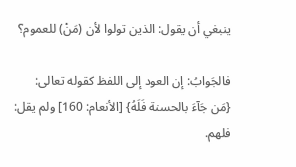ينبغي أن يقول: الذين تولوا لأن (مَنْ) للعموم؟

فالجَوابُ: إن العود إلى اللفظ كقوله تعالى: {مَن جَآءَ بالحسنة فَلَهُ} [الأنعام: 160] ولم يقل: فلهم.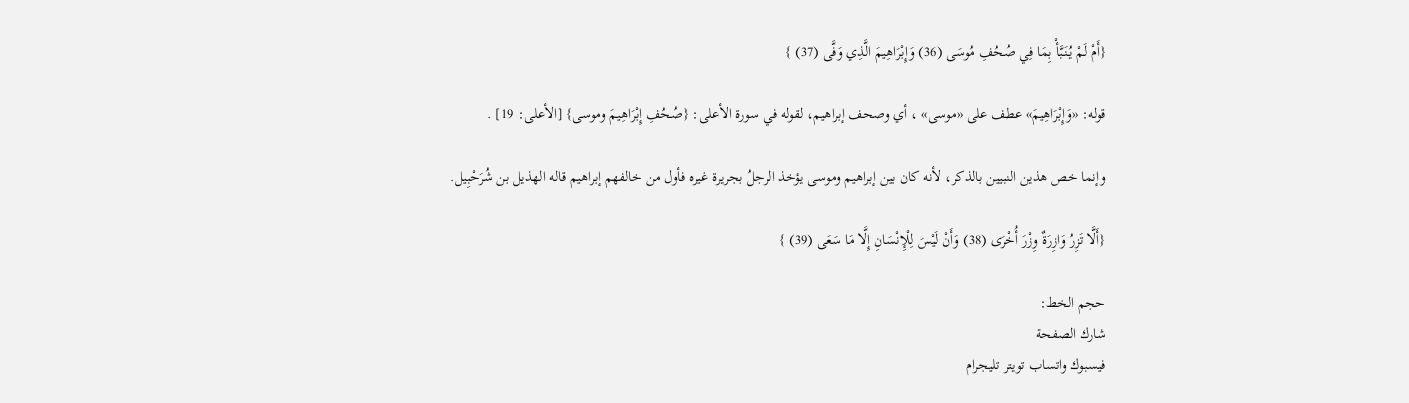{أَمْ لَمْ يُنَبَّأْ بِمَا فِي صُحُفِ مُوسَى (36) وَإِبْرَاهِيمَ الَّذِي وَفَّى (37) }

قوله: «وَإِبْرَاهِيمَ» عطف على «موسى» ، أي وصحف إبراهيم، لقوله في سورة الأعلى: {صُحُفِ إِبْرَاهِيمَ وموسى} [الأعلى: 19] .

وإنما خص هذين النبيين بالذكر، لأنه كان بين إبراهيم وموسى يؤخذ الرجلُ بجريرة غيره فأول من خالفهم إبراهيم قاله الهذيل بن شُرَحْبِيل.

{أَلَّا تَزِرُ وَازِرَةٌ وِزْرَ أُخْرَى (38) وَأَنْ لَيْسَ لِلْإِنْسَانِ إِلَّا مَا سَعَى (39) }

حجم الخط:
شارك الصفحة
فيسبوك واتساب تويتر تليجرام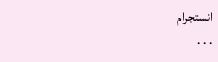انستجرام
. . .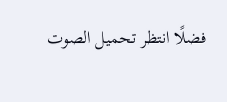فضلًا انتظر تحميل الصوت